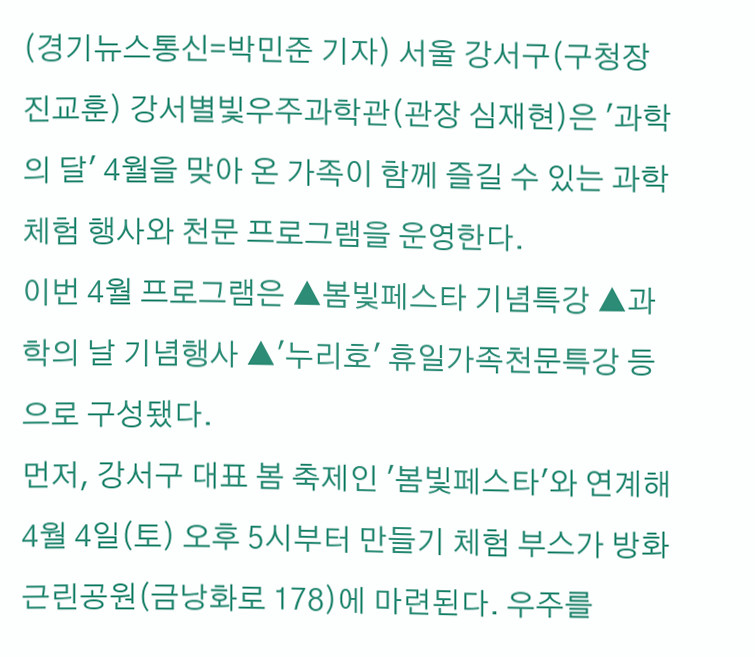(경기뉴스통신=박민준 기자) 서울 강서구(구청장 진교훈) 강서별빛우주과학관(관장 심재현)은 '과학의 달' 4월을 맞아 온 가족이 함께 즐길 수 있는 과학 체험 행사와 천문 프로그램을 운영한다.
이번 4월 프로그램은 ▲봄빛페스타 기념특강 ▲과학의 날 기념행사 ▲'누리호' 휴일가족천문특강 등으로 구성됐다.
먼저, 강서구 대표 봄 축제인 '봄빛페스타'와 연계해 4월 4일(토) 오후 5시부터 만들기 체험 부스가 방화근린공원(금낭화로 178)에 마련된다. 우주를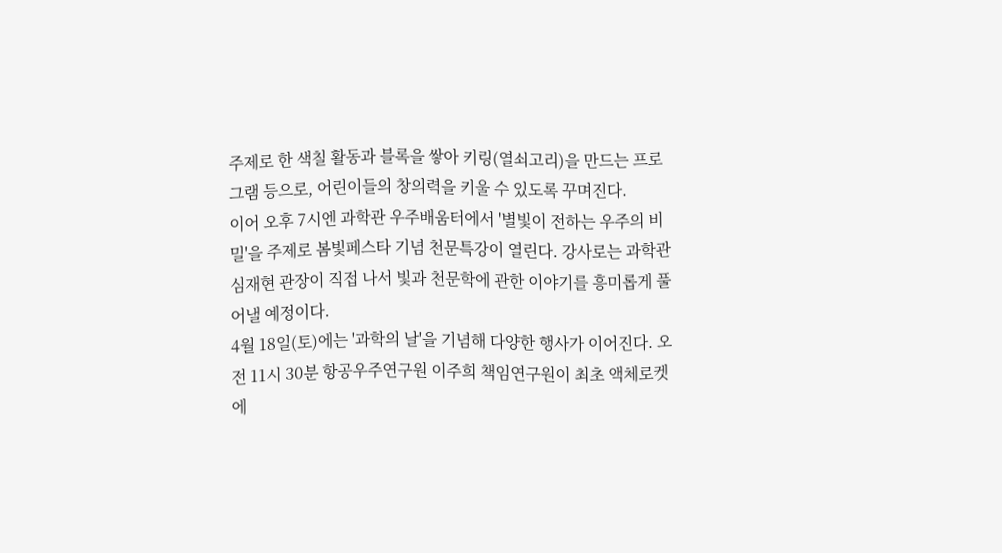주제로 한 색칠 활동과 블록을 쌓아 키링(열쇠고리)을 만드는 프로그램 등으로, 어린이들의 창의력을 키울 수 있도록 꾸며진다.
이어 오후 7시엔 과학관 우주배움터에서 '별빛이 전하는 우주의 비밀'을 주제로 봄빛페스타 기념 천문특강이 열린다. 강사로는 과학관 심재현 관장이 직접 나서 빛과 천문학에 관한 이야기를 흥미롭게 풀어낼 예정이다.
4월 18일(토)에는 '과학의 날'을 기념해 다양한 행사가 이어진다. 오전 11시 30분 항공우주연구원 이주희 책임연구원이 최초 액체로켓에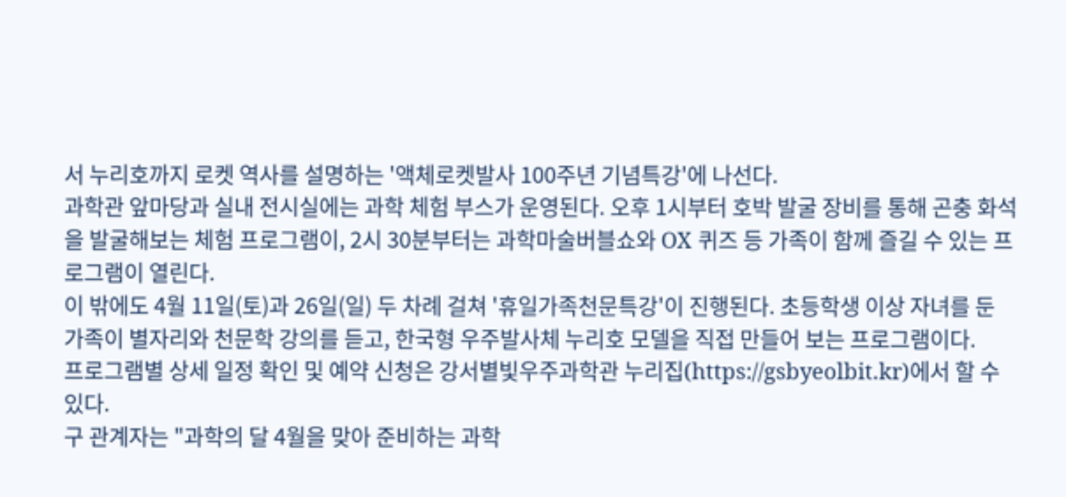서 누리호까지 로켓 역사를 설명하는 '액체로켓발사 100주년 기념특강'에 나선다.
과학관 앞마당과 실내 전시실에는 과학 체험 부스가 운영된다. 오후 1시부터 호박 발굴 장비를 통해 곤충 화석을 발굴해보는 체험 프로그램이, 2시 30분부터는 과학마술버블쇼와 OX 퀴즈 등 가족이 함께 즐길 수 있는 프로그램이 열린다.
이 밖에도 4월 11일(토)과 26일(일) 두 차례 걸쳐 '휴일가족천문특강'이 진행된다. 초등학생 이상 자녀를 둔 가족이 별자리와 천문학 강의를 듣고, 한국형 우주발사체 누리호 모델을 직접 만들어 보는 프로그램이다.
프로그램별 상세 일정 확인 및 예약 신청은 강서별빛우주과학관 누리집(https://gsbyeolbit.kr)에서 할 수 있다.
구 관계자는 "과학의 달 4월을 맞아 준비하는 과학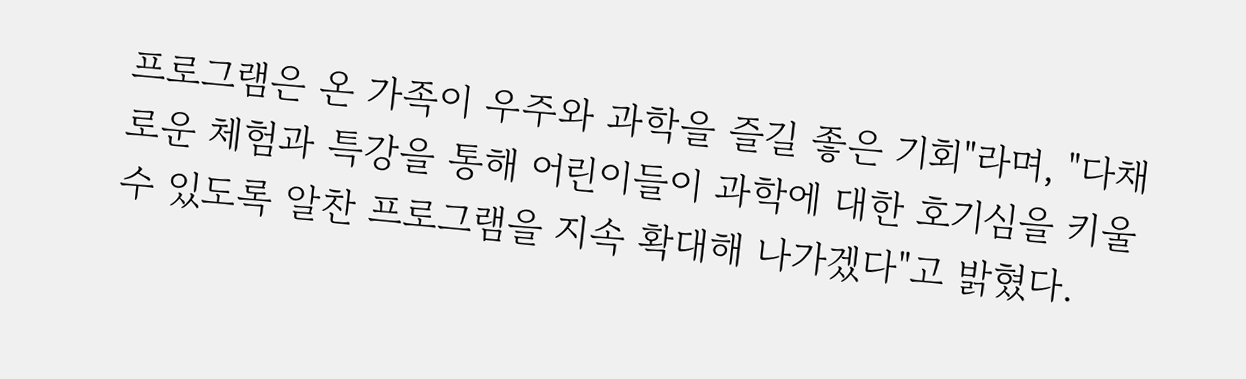프로그램은 온 가족이 우주와 과학을 즐길 좋은 기회"라며, "다채로운 체험과 특강을 통해 어린이들이 과학에 대한 호기심을 키울 수 있도록 알찬 프로그램을 지속 확대해 나가겠다"고 밝혔다.